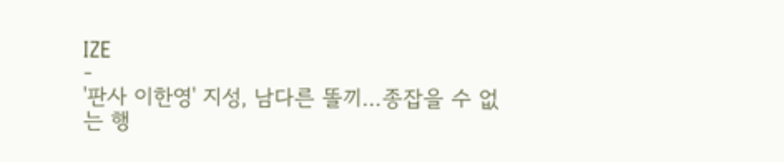IZE
-
'판사 이한영' 지성, 남다른 똘끼…종잡을 수 없는 행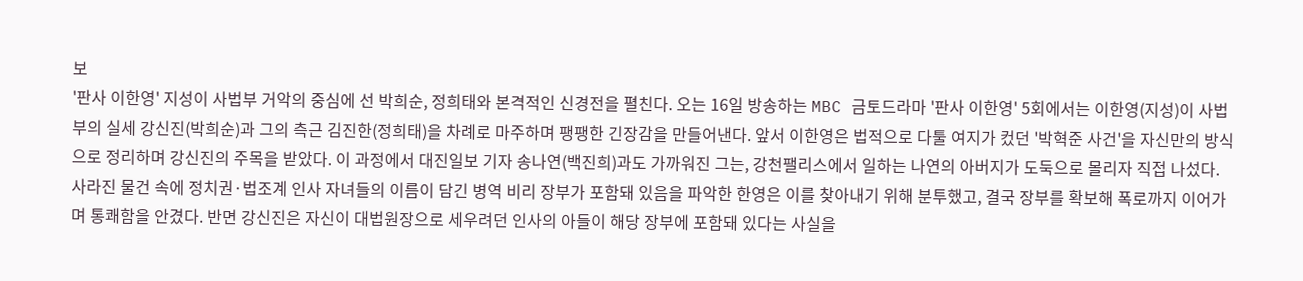보
'판사 이한영' 지성이 사법부 거악의 중심에 선 박희순, 정희태와 본격적인 신경전을 펼친다. 오는 16일 방송하는 MBC 금토드라마 '판사 이한영' 5회에서는 이한영(지성)이 사법부의 실세 강신진(박희순)과 그의 측근 김진한(정희태)을 차례로 마주하며 팽팽한 긴장감을 만들어낸다. 앞서 이한영은 법적으로 다툴 여지가 컸던 '박혁준 사건'을 자신만의 방식으로 정리하며 강신진의 주목을 받았다. 이 과정에서 대진일보 기자 송나연(백진희)과도 가까워진 그는, 강천팰리스에서 일하는 나연의 아버지가 도둑으로 몰리자 직접 나섰다. 사라진 물건 속에 정치권·법조계 인사 자녀들의 이름이 담긴 병역 비리 장부가 포함돼 있음을 파악한 한영은 이를 찾아내기 위해 분투했고, 결국 장부를 확보해 폭로까지 이어가며 통쾌함을 안겼다. 반면 강신진은 자신이 대법원장으로 세우려던 인사의 아들이 해당 장부에 포함돼 있다는 사실을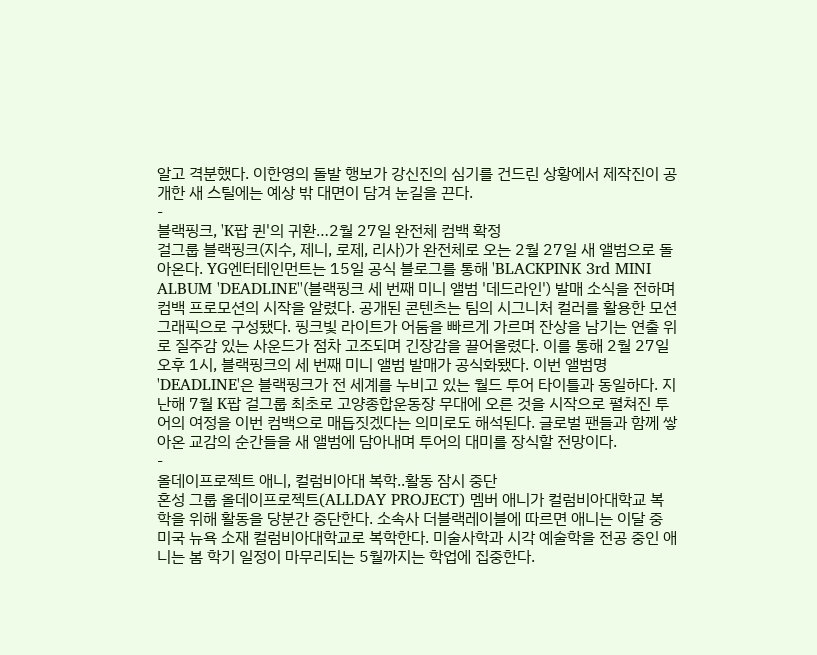알고 격분했다. 이한영의 돌발 행보가 강신진의 심기를 건드린 상황에서 제작진이 공개한 새 스틸에는 예상 밖 대면이 담겨 눈길을 끈다.
-
블랙핑크, 'K팝 퀸'의 귀환…2월 27일 완전체 컴백 확정
걸그룹 블랙핑크(지수, 제니, 로제, 리사)가 완전체로 오는 2월 27일 새 앨범으로 돌아온다. YG엔터테인먼트는 15일 공식 블로그를 통해 'BLACKPINK 3rd MINI ALBUM 'DEADLINE''(블랙핑크 세 번째 미니 앨범 '데드라인') 발매 소식을 전하며 컴백 프로모션의 시작을 알렸다. 공개된 콘텐츠는 팀의 시그니처 컬러를 활용한 모션 그래픽으로 구성됐다. 핑크빛 라이트가 어둠을 빠르게 가르며 잔상을 남기는 연출 위로 질주감 있는 사운드가 점차 고조되며 긴장감을 끌어올렸다. 이를 통해 2월 27일 오후 1시, 블랙핑크의 세 번째 미니 앨범 발매가 공식화됐다. 이번 앨범명 'DEADLINE'은 블랙핑크가 전 세계를 누비고 있는 월드 투어 타이틀과 동일하다. 지난해 7월 K팝 걸그룹 최초로 고양종합운동장 무대에 오른 것을 시작으로 펼쳐진 투어의 여정을 이번 컴백으로 매듭짓겠다는 의미로도 해석된다. 글로벌 팬들과 함께 쌓아온 교감의 순간들을 새 앨범에 담아내며 투어의 대미를 장식할 전망이다.
-
올데이프로젝트 애니, 컬럼비아대 복학..활동 잠시 중단
혼성 그룹 올데이프로젝트(ALLDAY PROJECT) 멤버 애니가 컬럼비아대학교 복학을 위해 활동을 당분간 중단한다. 소속사 더블랙레이블에 따르면 애니는 이달 중 미국 뉴욕 소재 컬럼비아대학교로 복학한다. 미술사학과 시각 예술학을 전공 중인 애니는 봄 학기 일정이 마무리되는 5월까지는 학업에 집중한다.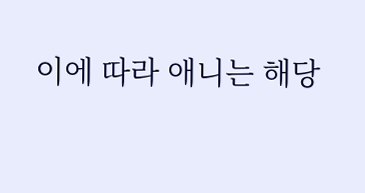이에 따라 애니는 해당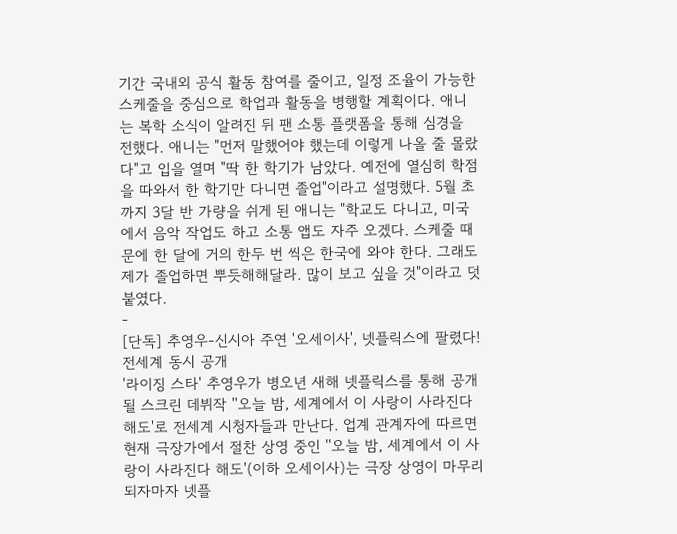기간 국내외 공식 활동 참여를 줄이고, 일정 조율이 가능한 스케줄을 중심으로 학업과 활동을 병행할 계획이다. 애니는 복학 소식이 알려진 뒤 팬 소통 플랫폼을 통해 심경을 전했다. 애니는 "먼저 말했어야 했는데 이렇게 나올 줄 몰랐다"고 입을 열며 "딱 한 학기가 남았다. 예전에 열심히 학점을 따와서 한 학기만 다니면 졸업"이라고 설명했다. 5월 초까지 3달 반 가량을 쉬게 된 애니는 "학교도 다니고, 미국에서 음악 작업도 하고 소통 앱도 자주 오겠다. 스케줄 때문에 한 달에 거의 한두 번 씩은 한국에 와야 한다. 그래도 제가 졸업하면 뿌듯해해달라. 많이 보고 싶을 것"이라고 덧붙였다.
-
[단독] 추영우-신시아 주연 '오세이사', 넷플릭스에 팔렸다! 전세계 동시 공개
'라이징 스타' 추영우가 병오년 새해 넷플릭스를 통해 공개될 스크린 데뷔작 ''오늘 밤, 세계에서 이 사랑이 사라진다 해도'로 전세계 시청자들과 만난다. 업계 관계자에 따르면 현재 극장가에서 절찬 상영 중인 ''오늘 밤, 세계에서 이 사랑이 사라진다 해도'(이하 오세이사)는 극장 상영이 마무리되자마자 넷플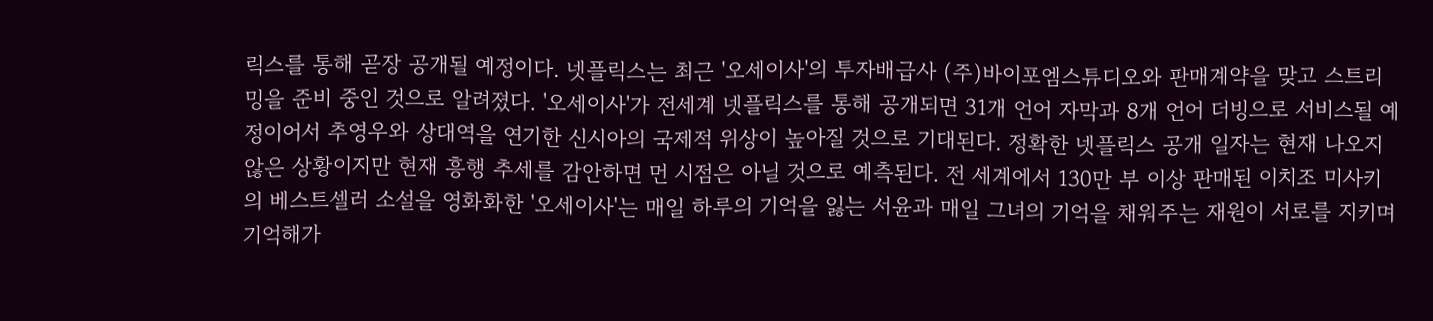릭스를 통해 곧장 공개될 예정이다. 넷플릭스는 최근 '오세이사'의 투자배급사 (주)바이포엠스튜디오와 판매계약을 맞고 스트리밍을 준비 중인 것으로 알려졌다. '오세이사'가 전세계 넷플릭스를 통해 공개되면 31개 언어 자막과 8개 언어 더빙으로 서비스될 예정이어서 추영우와 상대역을 연기한 신시아의 국제적 위상이 높아질 것으로 기대된다. 정확한 넷플릭스 공개 일자는 현재 나오지 않은 상황이지만 현재 흥행 추세를 감안하면 먼 시점은 아닐 것으로 예측된다. 전 세계에서 130만 부 이상 판매된 이치조 미사키의 베스트셀러 소설을 영화화한 '오세이사'는 매일 하루의 기억을 잃는 서윤과 매일 그녀의 기억을 채워주는 재원이 서로를 지키며 기억해가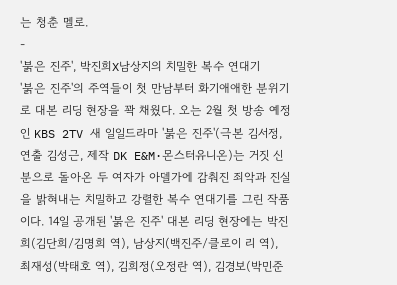는 청춘 멜로.
-
'붉은 진주', 박진희X남상지의 치밀한 복수 연대기
'붉은 진주'의 주역들이 첫 만남부터 화기애애한 분위기로 대본 리딩 현장을 꽉 채웠다. 오는 2월 첫 방송 예정인 KBS 2TV 새 일일드라마 '붉은 진주'(극본 김서정, 연출 김성근, 제작 DK E&M·몬스터유니온)는 거짓 신분으로 돌아온 두 여자가 아델가에 감춰진 죄악과 진실을 밝혀내는 치밀하고 강렬한 복수 연대기를 그린 작품이다. 14일 공개된 '붉은 진주' 대본 리딩 현장에는 박진희(김단희/김명희 역), 남상지(백진주/클로이 리 역), 최재성(박태호 역), 김희정(오정란 역), 김경보(박민준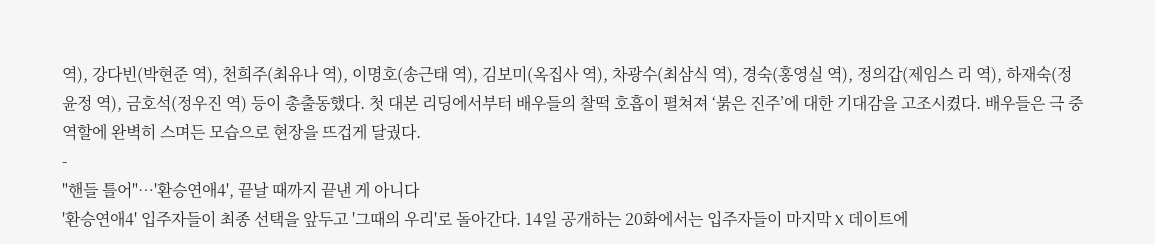역), 강다빈(박현준 역), 천희주(최유나 역), 이명호(송근태 역), 김보미(옥집사 역), 차광수(최삼식 역), 경숙(홍영실 역), 정의갑(제임스 리 역), 하재숙(정윤정 역), 금호석(정우진 역) 등이 총출동했다. 첫 대본 리딩에서부터 배우들의 찰떡 호흡이 펼쳐져 ‘붉은 진주’에 대한 기대감을 고조시켰다. 배우들은 극 중 역할에 완벽히 스며든 모습으로 현장을 뜨겁게 달궜다.
-
"핸들 틀어"…'환승연애4', 끝날 때까지 끝낸 게 아니다
'환승연애4' 입주자들이 최종 선택을 앞두고 '그때의 우리'로 돌아간다. 14일 공개하는 20화에서는 입주자들이 마지막 X 데이트에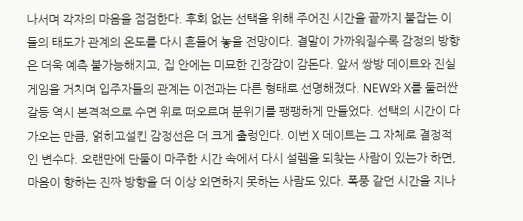나서며 각자의 마음을 점검한다. 후회 없는 선택을 위해 주어진 시간을 끝까지 붙잡는 이들의 태도가 관계의 온도를 다시 흔들어 놓을 전망이다. 결말이 가까워질수록 감정의 방향은 더욱 예측 불가능해지고, 집 안에는 미묘한 긴장감이 감돈다. 앞서 쌍방 데이트와 진실게임을 거치며 입주자들의 관계는 이전과는 다른 형태로 선명해졌다. NEW와 X를 둘러싼 갈등 역시 본격적으로 수면 위로 떠오르며 분위기를 팽팽하게 만들었다. 선택의 시간이 다가오는 만큼, 얽히고설킨 감정선은 더 크게 출렁인다. 이번 X 데이트는 그 자체로 결정적인 변수다. 오랜만에 단둘이 마주한 시간 속에서 다시 설렘을 되찾는 사람이 있는가 하면, 마음이 향하는 진짜 방향을 더 이상 외면하지 못하는 사람도 있다. 폭풍 같던 시간을 지나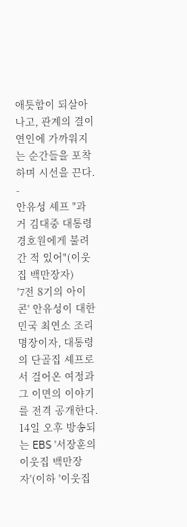애틋함이 되살아나고, 관계의 결이 연인에 가까워지는 순간들을 포착하며 시선을 끈다.
-
안유성 셰프 "과거 김대중 대통령 경호원에게 불려간 적 있어"(이웃집 백만장자)
'7전 8기의 아이콘' 안유성이 대한민국 최연소 조리명장이자, 대통령의 단골집 셰프로서 걸어온 여정과 그 이면의 이야기를 전격 공개한다. 14일 오후 방송되는 EBS '서장훈의 이웃집 백만장자'(이하 '이웃집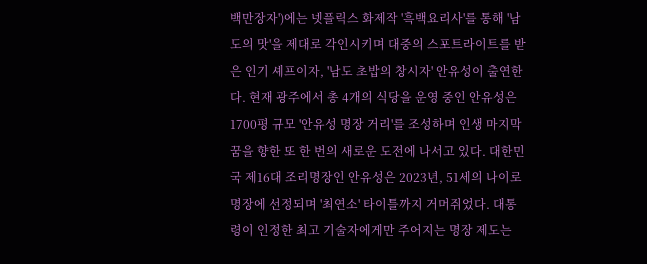백만장자')에는 넷플릭스 화제작 '흑백요리사'를 통해 '남도의 맛'을 제대로 각인시키며 대중의 스포트라이트를 받은 인기 셰프이자, '남도 초밥의 창시자' 안유성이 출연한다. 현재 광주에서 총 4개의 식당을 운영 중인 안유성은 1700평 규모 '안유성 명장 거리'를 조성하며 인생 마지막 꿈을 향한 또 한 번의 새로운 도전에 나서고 있다. 대한민국 제16대 조리명장인 안유성은 2023년, 51세의 나이로 명장에 선정되며 '최연소' 타이틀까지 거머쥐었다. 대통령이 인정한 최고 기술자에게만 주어지는 명장 제도는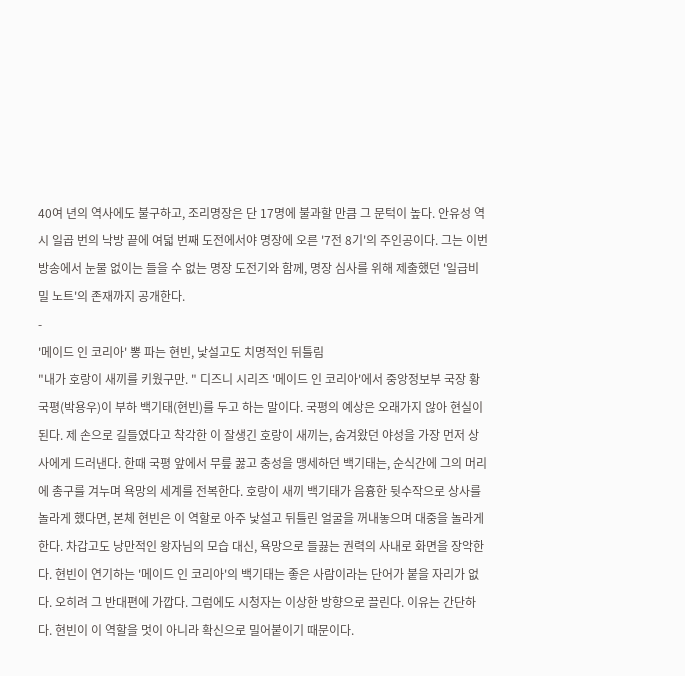40여 년의 역사에도 불구하고, 조리명장은 단 17명에 불과할 만큼 그 문턱이 높다. 안유성 역시 일곱 번의 낙방 끝에 여덟 번째 도전에서야 명장에 오른 '7전 8기'의 주인공이다. 그는 이번 방송에서 눈물 없이는 들을 수 없는 명장 도전기와 함께, 명장 심사를 위해 제출했던 '일급비밀 노트'의 존재까지 공개한다.
-
'메이드 인 코리아' 뽕 파는 현빈, 낯설고도 치명적인 뒤틀림
"내가 호랑이 새끼를 키웠구만. " 디즈니 시리즈 '메이드 인 코리아'에서 중앙정보부 국장 황국평(박용우)이 부하 백기태(현빈)를 두고 하는 말이다. 국평의 예상은 오래가지 않아 현실이 된다. 제 손으로 길들였다고 착각한 이 잘생긴 호랑이 새끼는, 숨겨왔던 야성을 가장 먼저 상사에게 드러낸다. 한때 국평 앞에서 무릎 꿇고 충성을 맹세하던 백기태는, 순식간에 그의 머리에 총구를 겨누며 욕망의 세계를 전복한다. 호랑이 새끼 백기태가 음흉한 뒷수작으로 상사를 놀라게 했다면, 본체 현빈은 이 역할로 아주 낯설고 뒤틀린 얼굴을 꺼내놓으며 대중을 놀라게 한다. 차갑고도 낭만적인 왕자님의 모습 대신, 욕망으로 들끓는 권력의 사내로 화면을 장악한다. 현빈이 연기하는 '메이드 인 코리아'의 백기태는 좋은 사람이라는 단어가 붙을 자리가 없다. 오히려 그 반대편에 가깝다. 그럼에도 시청자는 이상한 방향으로 끌린다. 이유는 간단하다. 현빈이 이 역할을 멋이 아니라 확신으로 밀어붙이기 때문이다.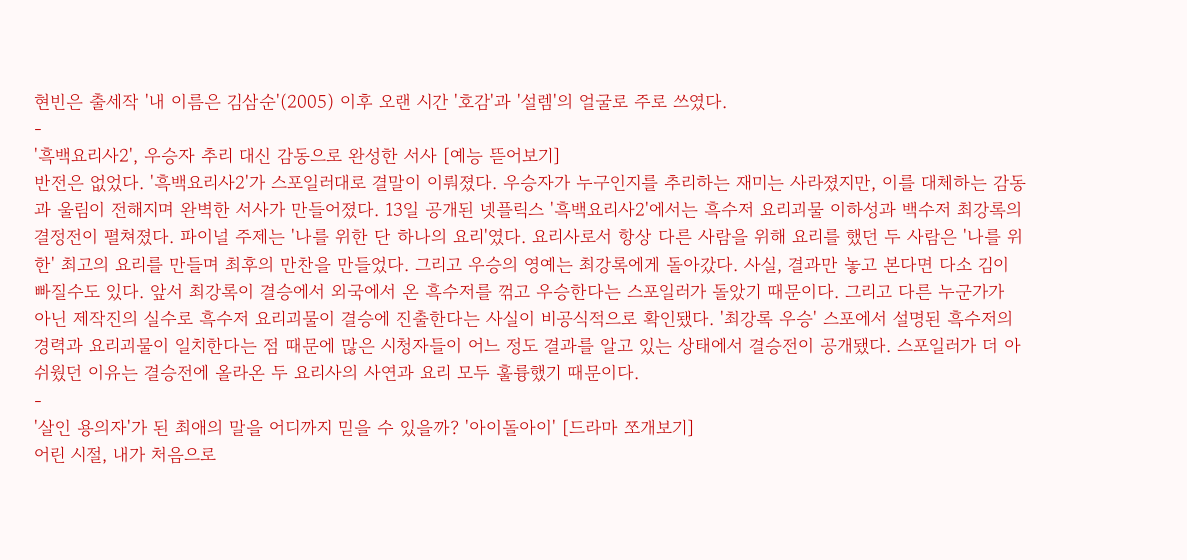현빈은 출세작 '내 이름은 김삼순'(2005) 이후 오랜 시간 '호감'과 '설렘'의 얼굴로 주로 쓰였다.
-
'흑백요리사2', 우승자 추리 대신 감동으로 완성한 서사 [예능 뜯어보기]
반전은 없었다. '흑백요리사2'가 스포일러대로 결말이 이뤄졌다. 우승자가 누구인지를 추리하는 재미는 사라졌지만, 이를 대체하는 감동과 울림이 전해지며 완벽한 서사가 만들어졌다. 13일 공개된 넷플릭스 '흑백요리사2'에서는 흑수저 요리괴물 이하성과 백수저 최강록의 결정전이 펼쳐졌다. 파이널 주제는 '나를 위한 단 하나의 요리'였다. 요리사로서 항상 다른 사람을 위해 요리를 했던 두 사람은 '나를 위한' 최고의 요리를 만들며 최후의 만찬을 만들었다. 그리고 우승의 영예는 최강록에게 돌아갔다. 사실, 결과만 놓고 본다면 다소 김이 빠질수도 있다. 앞서 최강록이 결승에서 외국에서 온 흑수저를 꺾고 우승한다는 스포일러가 돌았기 때문이다. 그리고 다른 누군가가 아닌 제작진의 실수로 흑수저 요리괴물이 결승에 진출한다는 사실이 비공식적으로 확인됐다. '최강록 우승' 스포에서 설명된 흑수저의 경력과 요리괴물이 일치한다는 점 때문에 많은 시청자들이 어느 정도 결과를 알고 있는 상태에서 결승전이 공개됐다. 스포일러가 더 아쉬웠던 이유는 결승전에 올라온 두 요리사의 사연과 요리 모두 훌륭했기 때문이다.
-
'살인 용의자'가 된 최애의 말을 어디까지 믿을 수 있을까? '아이돌아이' [드라마 쪼개보기]
어린 시절, 내가 처음으로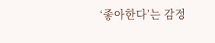‘좋아한다’는 감정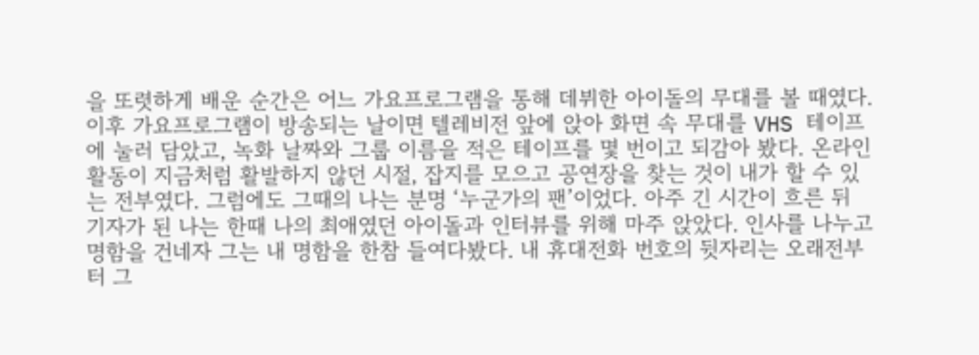을 또렷하게 배운 순간은 어느 가요프로그램을 통해 데뷔한 아이돌의 무대를 볼 때였다. 이후 가요프로그램이 방송되는 날이면 텔레비전 앞에 앉아 화면 속 무대를 VHS 테이프에 눌러 담았고, 녹화 날짜와 그룹 이름을 적은 테이프를 몇 번이고 되감아 봤다. 온라인 활동이 지금처럼 활발하지 않던 시절, 잡지를 모으고 공연장을 찾는 것이 내가 할 수 있는 전부였다. 그럼에도 그때의 나는 분명 ‘누군가의 팬’이었다. 아주 긴 시간이 흐른 뒤 기자가 된 나는 한때 나의 최애였던 아이돌과 인터뷰를 위해 마주 앉았다. 인사를 나누고 명함을 건네자 그는 내 명함을 한참 들여다봤다. 내 휴대전화 번호의 뒷자리는 오래전부터 그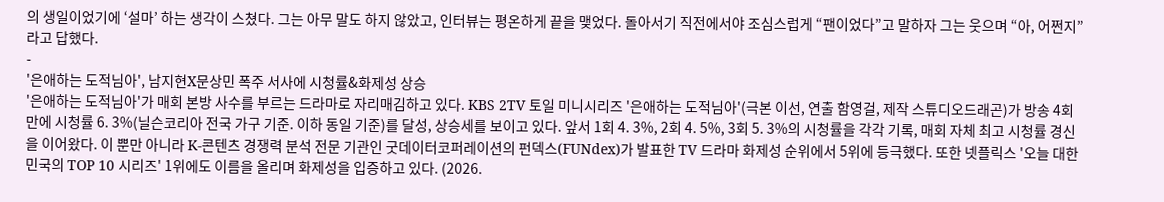의 생일이었기에 ‘설마’ 하는 생각이 스쳤다. 그는 아무 말도 하지 않았고, 인터뷰는 평온하게 끝을 맺었다. 돌아서기 직전에서야 조심스럽게 “팬이었다”고 말하자 그는 웃으며 “아, 어쩐지”라고 답했다.
-
'은애하는 도적님아', 남지현X문상민 폭주 서사에 시청률&화제성 상승
'은애하는 도적님아'가 매회 본방 사수를 부르는 드라마로 자리매김하고 있다. KBS 2TV 토일 미니시리즈 '은애하는 도적님아'(극본 이선, 연출 함영걸, 제작 스튜디오드래곤)가 방송 4회 만에 시청률 6. 3%(닐슨코리아 전국 가구 기준. 이하 동일 기준)를 달성, 상승세를 보이고 있다. 앞서 1회 4. 3%, 2회 4. 5%, 3회 5. 3%의 시청률을 각각 기록, 매회 자체 최고 시청률 경신을 이어왔다. 이 뿐만 아니라 K-콘텐츠 경쟁력 분석 전문 기관인 굿데이터코퍼레이션의 펀덱스(FUNdex)가 발표한 TV 드라마 화제성 순위에서 5위에 등극했다. 또한 넷플릭스 '오늘 대한민국의 TOP 10 시리즈' 1위에도 이름을 올리며 화제성을 입증하고 있다. (2026.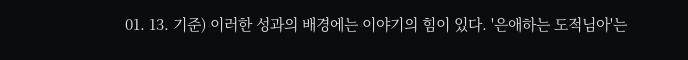01. 13. 기준) 이러한 성과의 배경에는 이야기의 힘이 있다. '은애하는 도적님아'는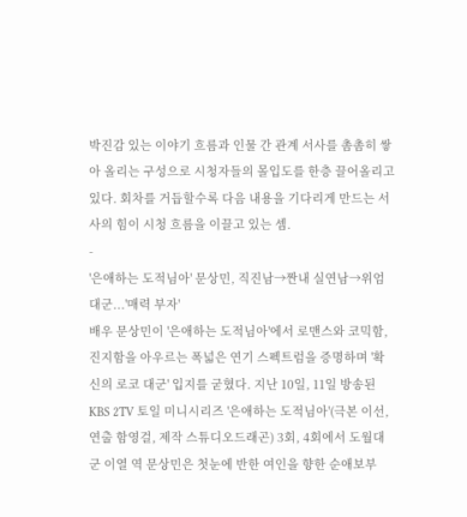박진감 있는 이야기 흐름과 인물 간 관계 서사를 촘촘히 쌓아 올리는 구성으로 시청자들의 몰입도를 한층 끌어올리고 있다. 회차를 거듭할수록 다음 내용을 기다리게 만드는 서사의 힘이 시청 흐름을 이끌고 있는 셈.
-
'은애하는 도적님아' 문상민, 직진남→짠내 실연남→위엄 대군...'매력 부자'
배우 문상민이 '은애하는 도적님아'에서 로맨스와 코믹함, 진지함을 아우르는 폭넓은 연기 스펙트럼을 증명하며 '확신의 로코 대군' 입지를 굳혔다. 지난 10일, 11일 방송된 KBS 2TV 토일 미니시리즈 '은애하는 도적님아'(극본 이선, 연출 함영걸, 제작 스튜디오드래곤) 3회, 4회에서 도월대군 이열 역 문상민은 첫눈에 반한 여인을 향한 순애보부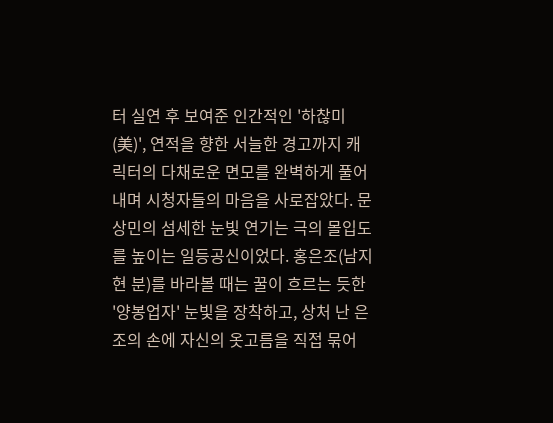터 실연 후 보여준 인간적인 '하찮미(美)', 연적을 향한 서늘한 경고까지 캐릭터의 다채로운 면모를 완벽하게 풀어내며 시청자들의 마음을 사로잡았다. 문상민의 섬세한 눈빛 연기는 극의 몰입도를 높이는 일등공신이었다. 홍은조(남지현 분)를 바라볼 때는 꿀이 흐르는 듯한 '양봉업자' 눈빛을 장착하고, 상처 난 은조의 손에 자신의 옷고름을 직접 묶어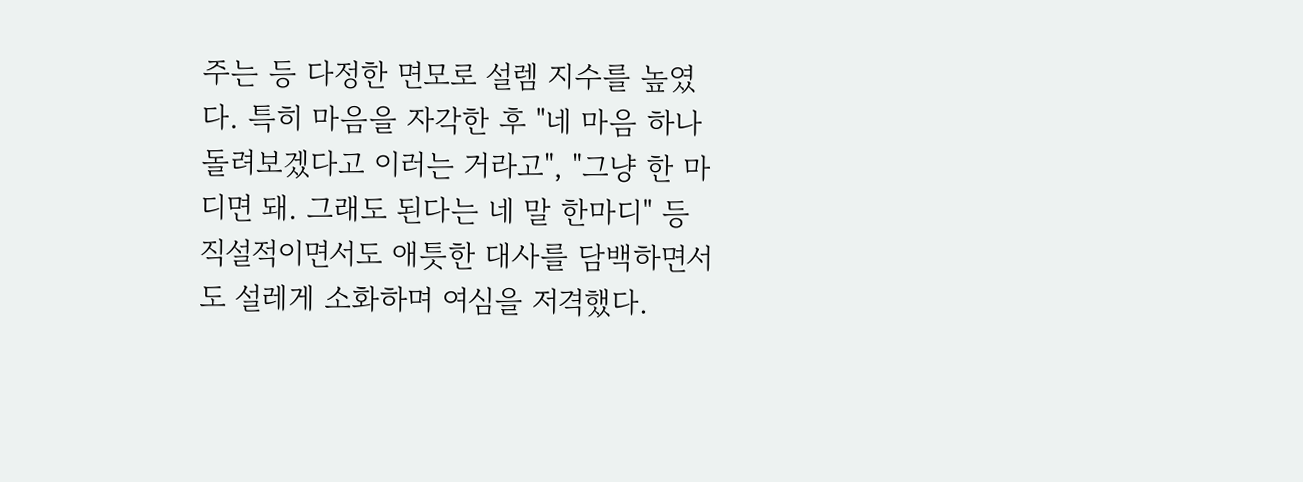주는 등 다정한 면모로 설렘 지수를 높였다. 특히 마음을 자각한 후 "네 마음 하나 돌려보겠다고 이러는 거라고", "그냥 한 마디면 돼. 그래도 된다는 네 말 한마디" 등 직설적이면서도 애틋한 대사를 담백하면서도 설레게 소화하며 여심을 저격했다.